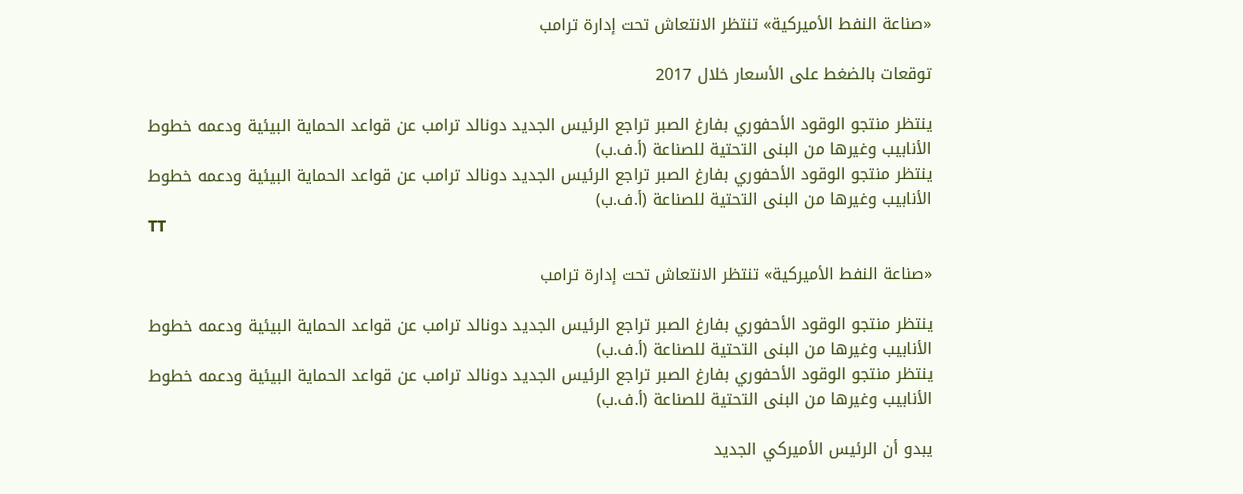«صناعة النفط الأميركية» تنتظر الانتعاش تحت إدارة ترامب

توقعات بالضغط على الأسعار خلال 2017

ينتظر منتجو الوقود الأحفوري بفارغ الصبر تراجع الرئيس الجديد دونالد ترامب عن قواعد الحماية البيئية ودعمه خطوط الأنابيب وغيرها من البنى التحتية للصناعة (أ.ف.ب)
ينتظر منتجو الوقود الأحفوري بفارغ الصبر تراجع الرئيس الجديد دونالد ترامب عن قواعد الحماية البيئية ودعمه خطوط الأنابيب وغيرها من البنى التحتية للصناعة (أ.ف.ب)
TT

«صناعة النفط الأميركية» تنتظر الانتعاش تحت إدارة ترامب

ينتظر منتجو الوقود الأحفوري بفارغ الصبر تراجع الرئيس الجديد دونالد ترامب عن قواعد الحماية البيئية ودعمه خطوط الأنابيب وغيرها من البنى التحتية للصناعة (أ.ف.ب)
ينتظر منتجو الوقود الأحفوري بفارغ الصبر تراجع الرئيس الجديد دونالد ترامب عن قواعد الحماية البيئية ودعمه خطوط الأنابيب وغيرها من البنى التحتية للصناعة (أ.ف.ب)

يبدو أن الرئيس الأميركي الجديد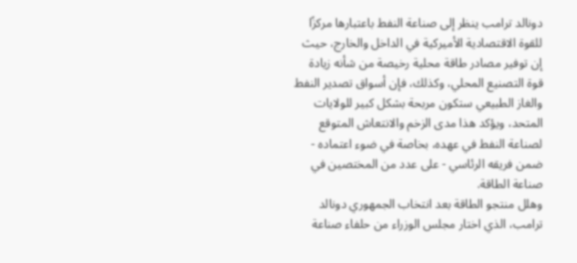دونالد ترامب ينظر إلى صناعة النفط باعتبارها مركزًا للقوة الاقتصادية الأميركية في الداخل والخارج، حيث إن توفير مصادر طاقة محلية رخيصة من شأنه زيادة قوة التصنيع المحلي، وكذلك، فإن أسواق تصدير النفط والغاز الطبيعي ستكون مربحة بشكل كبير للولايات المتحد، ويؤكد هذا مدى الزخم والانتعاش المتوقع لصناعة النفط في عهده، بخاصة في ضوء اعتماده - ضمن فريقه الرئاسي - على عدد من المختصين في صناعة الطاقة.
وهلل منتجو الطاقة بعد انتخاب الجمهوري دونالد ترامب، الذي اختار مجلس الوزراء من حلفاء صناعة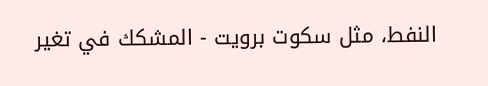النفط، مثل سكوت برويت - المشكك في تغير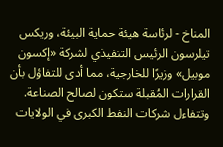المناخ - لرئاسة هيئة حماية البيئة، وريكس تيلرسون الرئيس التنفيذي لشركة «إكسون موبيل» وزيرًا للخارجية، مما أدى للتفاؤل بأن القرارات المُقبلة ستكون لصالح الصناعة.
وتتفاءل شركات النفط الكبرى في الولايات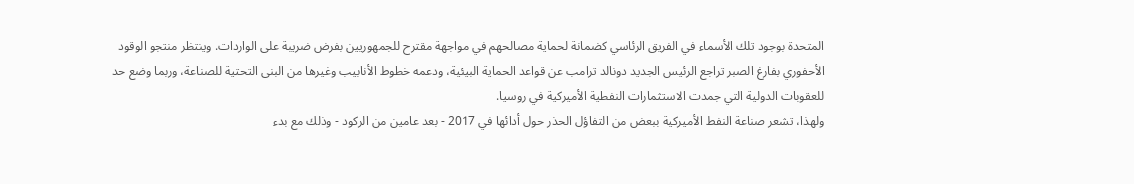المتحدة بوجود تلك الأسماء في الفريق الرئاسي كضمانة لحماية مصالحهم في مواجهة مقترح للجمهوريين بفرض ضريبة على الواردات. وينتظر منتجو الوقود الأحفوري بفارغ الصبر تراجع الرئيس الجديد دونالد ترامب عن قواعد الحماية البيئية، ودعمه خطوط الأنابيب وغيرها من البنى التحتية للصناعة، وربما وضع حد للعقوبات الدولية التي جمدت الاستثمارات النفطية الأميركية في روسيا.
ولهذا، تشعر صناعة النفط الأميركية ببعض من التفاؤل الحذر حول أدائها في 2017 - بعد عامين من الركود - وذلك مع بدء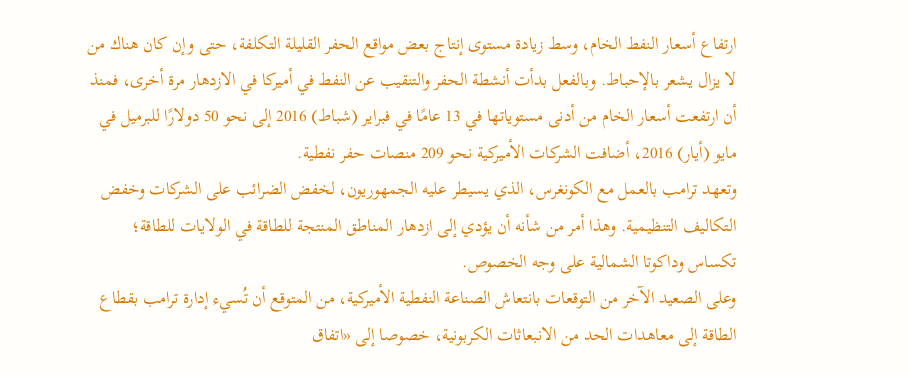ارتفاع أسعار النفط الخام، وسط زيادة مستوى إنتاج بعض مواقع الحفر القليلة التكلفة، حتى وإن كان هناك من لا يزال يشعر بالإحباط. وبالفعل بدأت أنشطة الحفر والتنقيب عن النفط في أميركا في الازدهار مرة أخرى، فمنذ أن ارتفعت أسعار الخام من أدنى مستوياتها في 13 عامًا في فبراير (شباط) 2016 إلى نحو 50 دولارًا للبرميل في مايو (أيار) 2016، أضافت الشركات الأميركية نحو 209 منصات حفر نفطية.
وتعهد ترامب بالعمل مع الكونغرس، الذي يسيطر عليه الجمهوريون، لخفض الضرائب على الشركات وخفض التكاليف التنظيمية. وهذا أمر من شأنه أن يؤدي إلى ازدهار المناطق المنتجة للطاقة في الولايات للطاقة؛ تكساس وداكوتا الشمالية على وجه الخصوص.
وعلى الصعيد الآخر من التوقعات بانتعاش الصناعة النفطية الأميركية، من المتوقع أن تُسيء إدارة ترامب بقطاع الطاقة إلى معاهدات الحد من الانبعاثات الكربونية، خصوصا إلى «اتفاق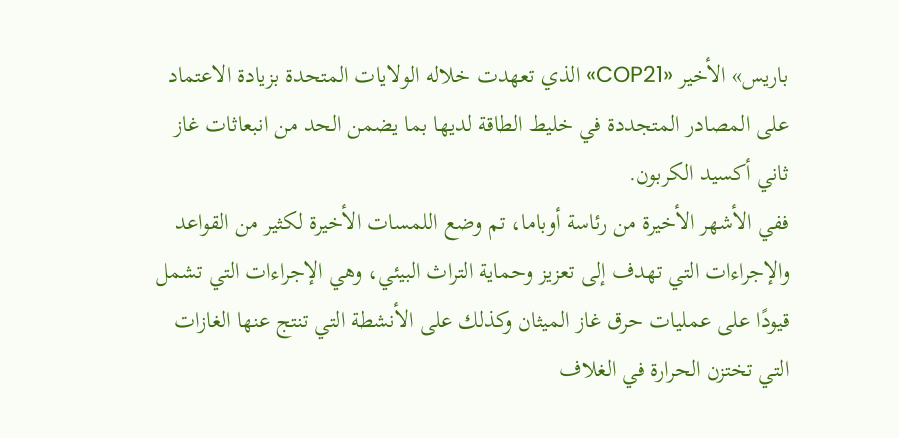باريس» الأخير «COP21» الذي تعهدت خلاله الولايات المتحدة بزيادة الاعتماد على المصادر المتجددة في خليط الطاقة لديها بما يضمن الحد من انبعاثات غاز ثاني أكسيد الكربون.
ففي الأشهر الأخيرة من رئاسة أوباما، تم وضع اللمسات الأخيرة لكثير من القواعد والإجراءات التي تهدف إلى تعزيز وحماية التراث البيئي، وهي الإجراءات التي تشمل قيودًا على عمليات حرق غاز الميثان وكذلك على الأنشطة التي تنتج عنها الغازات التي تختزن الحرارة في الغلاف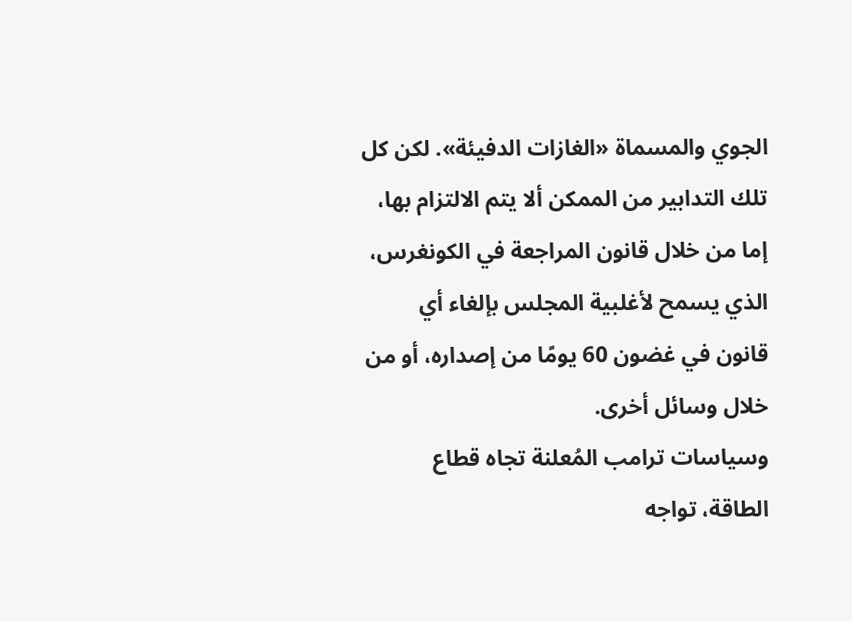الجوي والمسماة «الغازات الدفيئة». لكن كل تلك التدابير من الممكن ألا يتم الالتزام بها، إما من خلال قانون المراجعة في الكونغرس، الذي يسمح لأغلبية المجلس بإلغاء أي قانون في غضون 60 يومًا من إصداره، أو من خلال وسائل أخرى.
وسياسات ترامب المُعلنة تجاه قطاع الطاقة، تواجه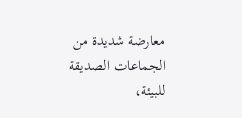معارضة شديدة من الجماعات الصديقة للبيئة،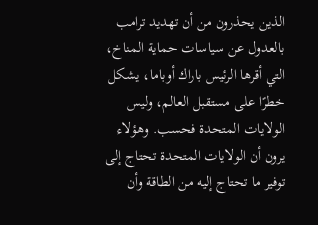الذين يحذرون من أن تهديد ترامب بالعدول عن سياسات حماية المناخ، التي أقرها الرئيس باراك أوباما، يشكل خطرًا على مستقبل العالم، وليس الولايات المتحدة فحسب. وهؤلاء يرون أن الولايات المتحدة تحتاج إلى توفير ما تحتاج إليه من الطاقة وأن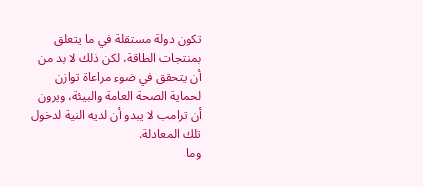تكون دولة مستقلة في ما يتعلق بمنتجات الطاقة، لكن ذلك لا بد من أن يتحقق في ضوء مراعاة توازن لحماية الصحة العامة والبيئة، ويرون أن ترامب لا يبدو أن لديه النية لدخول تلك المعادلة.
وما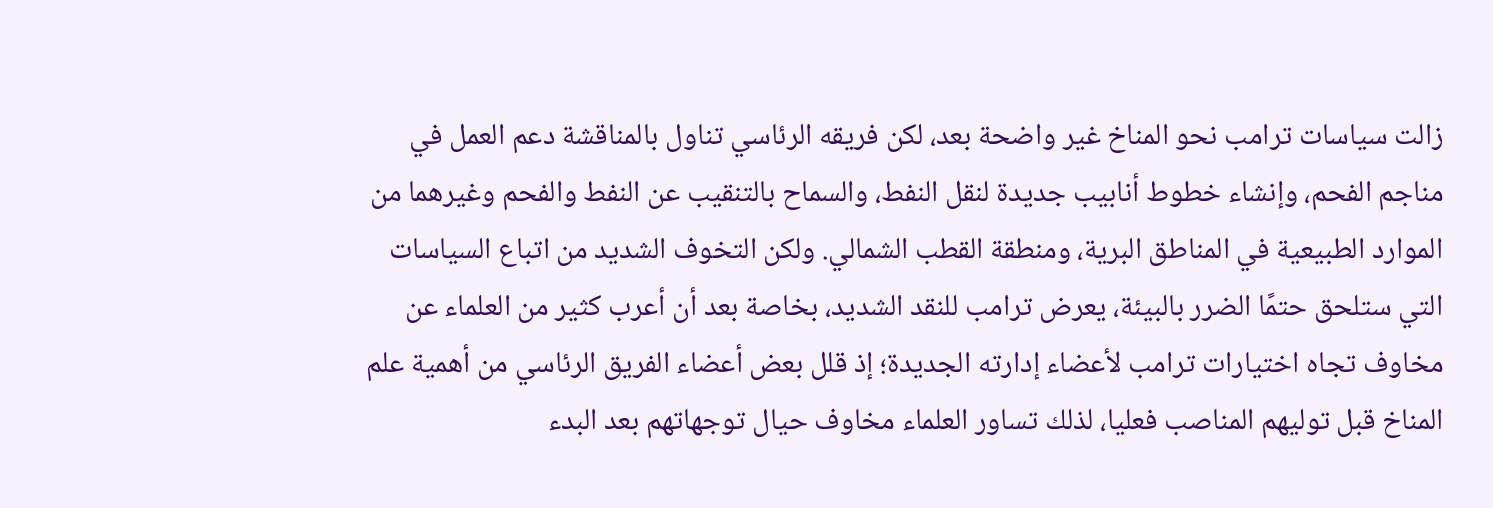زالت سياسات ترامب نحو المناخ غير واضحة بعد، لكن فريقه الرئاسي تناول بالمناقشة دعم العمل في مناجم الفحم، وإنشاء خطوط أنابيب جديدة لنقل النفط، والسماح بالتنقيب عن النفط والفحم وغيرهما من الموارد الطبيعية في المناطق البرية، ومنطقة القطب الشمالي. ولكن التخوف الشديد من اتباع السياسات التي ستلحق حتمًا الضرر بالبيئة، يعرض ترامب للنقد الشديد، بخاصة بعد أن أعرب كثير من العلماء عن مخاوف تجاه اختيارات ترامب لأعضاء إدارته الجديدة؛ إذ قلل بعض أعضاء الفريق الرئاسي من أهمية علم المناخ قبل توليهم المناصب فعليا، لذلك تساور العلماء مخاوف حيال توجهاتهم بعد البدء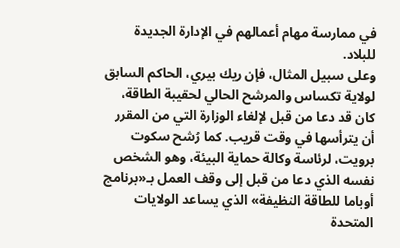في ممارسة مهام أعمالهم في الإدارة الجديدة للبلاد.
وعلى سبيل المثال، فإن ريك بيري، الحاكم السابق لولاية تكساس والمرشح الحالي لحقيبة الطاقة، كان قد دعا من قبل لإلغاء الوزارة التي من المقرر أن يترأسها في وقت قريب. كما رُشح سكوت برويت، لرئاسة وكالة حماية البيئة، وهو الشخص نفسه الذي دعا من قبل إلى وقف العمل بـ«برنامج أوباما للطاقة النظيفة» الذي يساعد الولايات المتحدة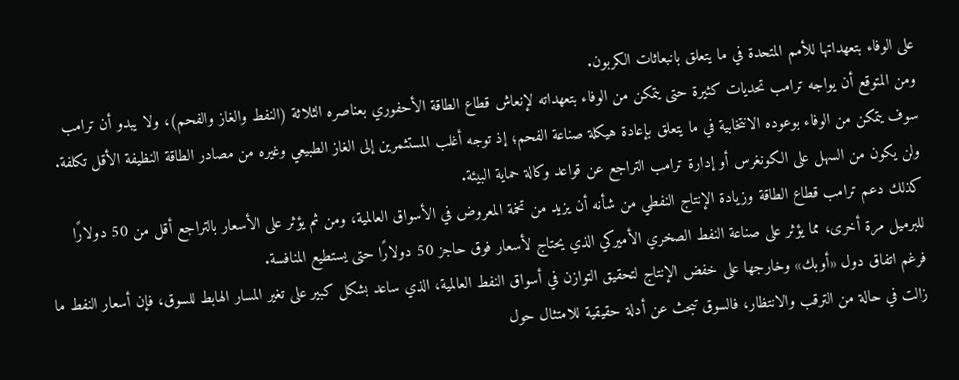على الوفاء بتعهداتها للأمم المتحدة في ما يتعلق بانبعاثات الكربون.
ومن المتوقع أن يواجه ترامب تحديات كثيرة حتى يتمكن من الوفاء بتعهداته لإنعاش قطاع الطاقة الأحفوري بعناصره الثلاثة (النفط والغاز والفحم)، ولا يبدو أن ترامب سوف يتمكن من الوفاء بوعوده الانتخابية في ما يتعلق بإعادة هيكلة صناعة الفحم؛ إذ توجه أغلب المستثمرين إلى الغاز الطبيعي وغيره من مصادر الطاقة النظيفة الأقل تكلفة. ولن يكون من السهل على الكونغرس أو إدارة ترامب التراجع عن قواعد وكالة حماية البيئة.
كذلك دعم ترامب قطاع الطاقة وزيادة الإنتاج النفطي من شأنه أن يزيد من تخمة المعروض في الأسواق العالمية، ومن ثم يؤثر على الأسعار بالتراجع أقل من 50 دولارًا للبرميل مرة أخرى، مما يؤثر على صناعة النفط الصخري الأميركي الذي يحتاج لأسعار فوق حاجز 50 دولارًا حتى يستطيع المنافسة.
فرغم اتفاق دول «أوبك» وخارجها على خفض الإنتاج لتحقيق التوازن في أسواق النفط العالمية، الذي ساعد بشكل كبير على تغير المسار الهابط للسوق، فإن أسعار النفط ما زالت في حالة من الترقب والانتظار، فالسوق تبحث عن أدلة حقيقية للامتثال حول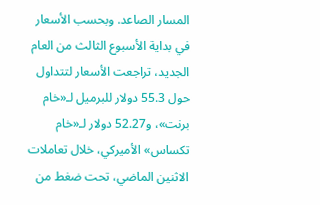المسار الصاعد. وبحسب الأسعار في بداية الأسبوع الثالث من العام الجديد، تراجعت الأسعار لتتداول حول 55.3 دولار للبرميل لـ«خام برنت»، و52.27 دولار لـ«خام تكساس» الأميركي، خلال تعاملات الاثنين الماضي، تحت ضغط من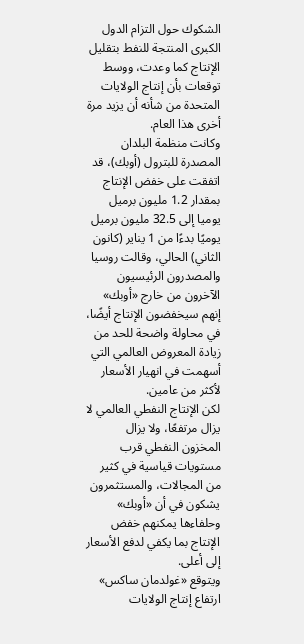الشكوك حول التزام الدول الكبرى المنتجة للنفط بتقليل الإنتاج كما وعدت، ووسط توقعات بأن إنتاج الولايات المتحدة من شأنه أن يزيد مرة أخرى هذا العام.
وكانت منظمة البلدان المصدرة للبترول (أوبك)، قد اتفقت على خفض الإنتاج بمقدار 1.2 مليون برميل يوميا إلى 32.5 مليون برميل يوميًا بدءًا من 1 يناير (كانون الثاني) الحالي، وقالت روسيا والمصدرون الرئيسيون الآخرون من خارج «أوبك» إنهم سيخفضون الإنتاج أيضًا، في محاولة واضحة للحد من زيادة المعروض العالمي التي أسهمت في انهيار الأسعار لأكثر من عامين.
لكن الإنتاج النفطي العالمي لا يزال مرتفعًا، ولا يزال المخزون النفطي قرب مستويات قياسية في كثير من المجالات، والمستثمرون يشكون في أن «أوبك» وحلفاءها يمكنهم خفض الإنتاج بما يكفي لدفع الأسعار إلى أعلى.
ويتوقع «غولدمان ساكس» ارتفاع إنتاج الولايات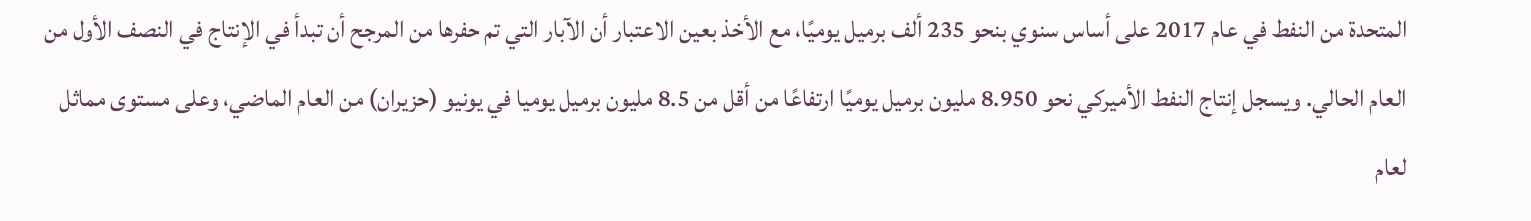المتحدة من النفط في عام 2017 على أساس سنوي بنحو 235 ألف برميل يوميًا، مع الأخذ بعين الاعتبار أن الآبار التي تم حفرها من المرجح أن تبدأ في الإنتاج في النصف الأول من العام الحالي. ويسجل إنتاج النفط الأميركي نحو 8.950 مليون برميل يوميًا ارتفاعًا من أقل من 8.5 مليون برميل يوميا في يونيو (حزيران) من العام الماضي، وعلى مستوى مماثل لعام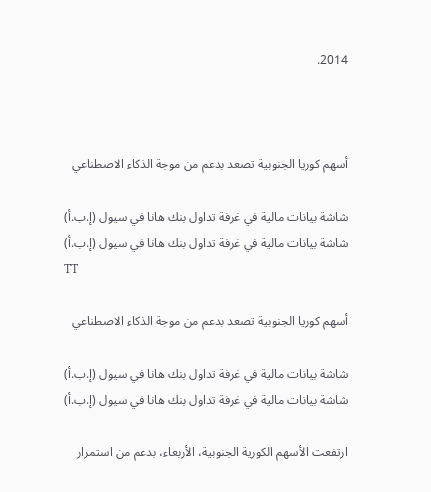2014.



أسهم كوريا الجنوبية تصعد بدعم من موجة الذكاء الاصطناعي

شاشة بيانات مالية في غرفة تداول بنك هانا في سيول (إ.ب.أ)
شاشة بيانات مالية في غرفة تداول بنك هانا في سيول (إ.ب.أ)
TT

أسهم كوريا الجنوبية تصعد بدعم من موجة الذكاء الاصطناعي

شاشة بيانات مالية في غرفة تداول بنك هانا في سيول (إ.ب.أ)
شاشة بيانات مالية في غرفة تداول بنك هانا في سيول (إ.ب.أ)

ارتفعت الأسهم الكورية الجنوبية، الأربعاء، بدعم من استمرار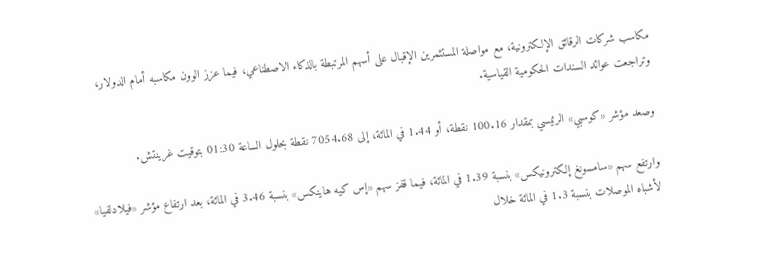مكاسب شركات الرقائق الإلكترونية، مع مواصلة المستثمرين الإقبال على أسهم المرتبطة بالذكاء الاصطناعي، فيما عزز الوون مكاسبه أمام الدولار، وتراجعت عوائد السندات الحكومية القياسية.

وصعد مؤشر «كوسبي» الرئيسي بمقدار 100.16 نقطة، أو 1.44 في المائة، إلى 7054.68 نقطة بحلول الساعة 01:30 بتوقيت غرينتش.

وارتفع سهم «سامسونغ إلكترونيكس» بنسبة 1.39 في المائة، فيما قفز سهم «إس كيه هاينكس» بنسبة 3.46 في المائة، بعد ارتفاع مؤشر «فيلادلفيا» لأشباه الموصلات بنسبة 1.3 في المائة خلال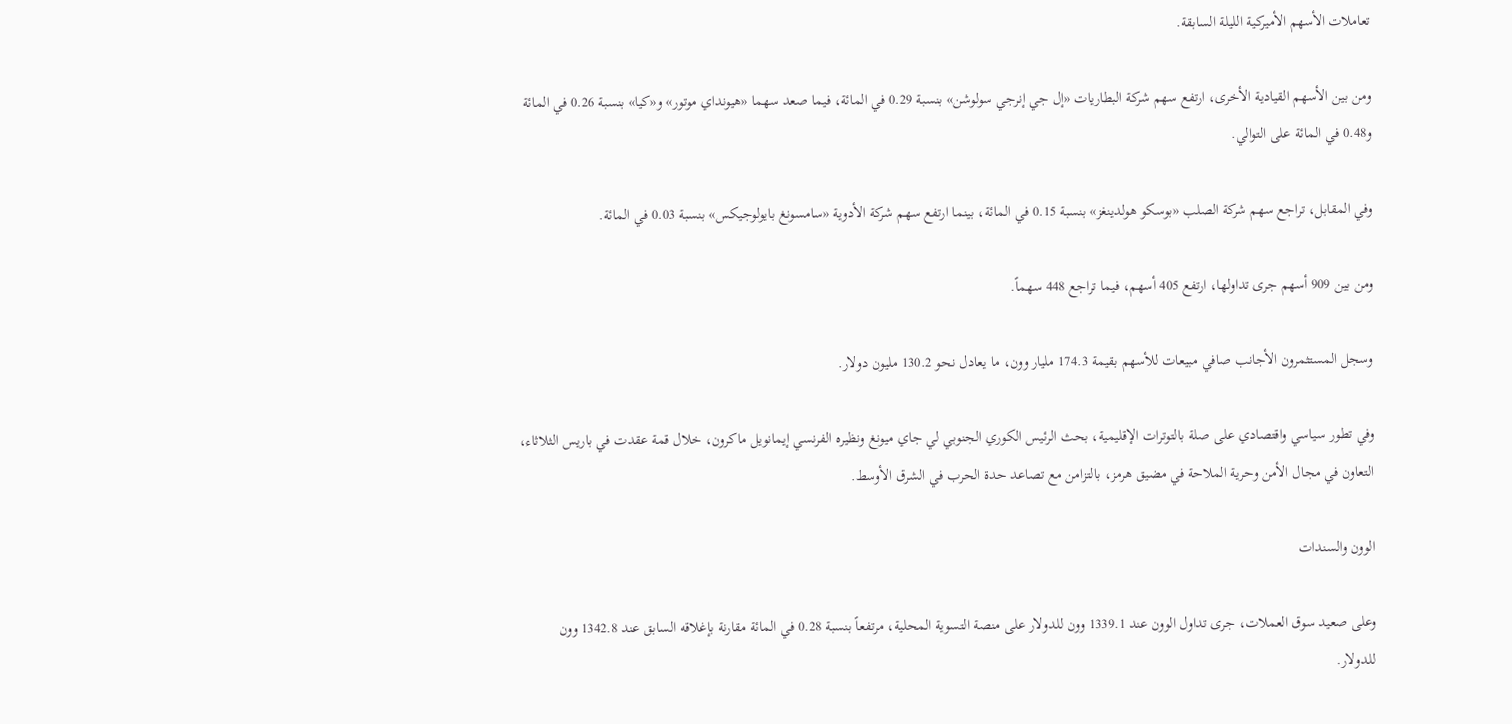تعاملات الأسهم الأميركية الليلة السابقة.

ومن بين الأسهم القيادية الأخرى، ارتفع سهم شركة البطاريات «إل جي إنرجي سولوشن» بنسبة 0.29 في المائة، فيما صعد سهما «هيونداي موتور» و«كيا» بنسبة 0.26 في المائة و0.48 في المائة على التوالي.

وفي المقابل، تراجع سهم شركة الصلب «بوسكو هولدينغز» بنسبة 0.15 في المائة، بينما ارتفع سهم شركة الأدوية «سامسونغ بايولوجيكس» بنسبة 0.03 في المائة.

ومن بين 909 أسهم جرى تداولها، ارتفع 405 أسهم، فيما تراجع 448 سهماً.

وسجل المستثمرون الأجانب صافي مبيعات للأسهم بقيمة 174.3 مليار وون، ما يعادل نحو 130.2 مليون دولار.

وفي تطور سياسي واقتصادي على صلة بالتوترات الإقليمية، بحث الرئيس الكوري الجنوبي لي جاي ميونغ ونظيره الفرنسي إيمانويل ماكرون، خلال قمة عقدت في باريس الثلاثاء، التعاون في مجال الأمن وحرية الملاحة في مضيق هرمز، بالتزامن مع تصاعد حدة الحرب في الشرق الأوسط.

الوون والسندات

وعلى صعيد سوق العملات، جرى تداول الوون عند 1339.1 وون للدولار على منصة التسوية المحلية، مرتفعاً بنسبة 0.28 في المائة مقارنة بإغلاقه السابق عند 1342.8 وون للدولار.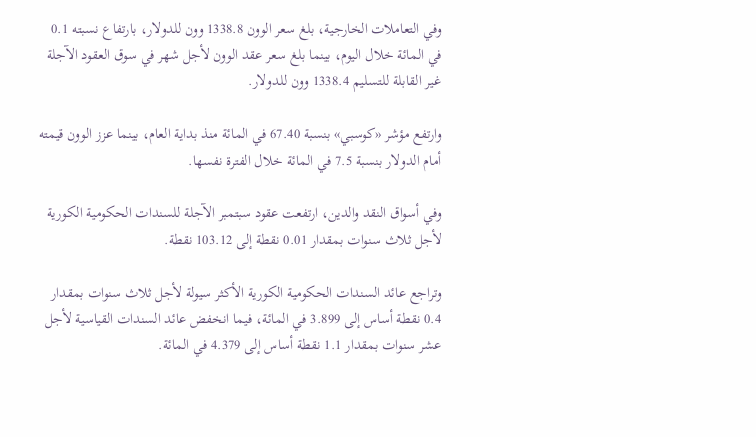وفي التعاملات الخارجية، بلغ سعر الوون 1338.8 وون للدولار، بارتفاع نسبته 0.1 في المائة خلال اليوم، بينما بلغ سعر عقد الوون لأجل شهر في سوق العقود الآجلة غير القابلة للتسليم 1338.4 وون للدولار.

وارتفع مؤشر «كوسبي» بنسبة 67.40 في المائة منذ بداية العام، بينما عزز الوون قيمته أمام الدولار بنسبة 7.5 في المائة خلال الفترة نفسها.

وفي أسواق النقد والدين، ارتفعت عقود سبتمبر الآجلة للسندات الحكومية الكورية لأجل ثلاث سنوات بمقدار 0.01 نقطة إلى 103.12 نقطة.

وتراجع عائد السندات الحكومية الكورية الأكثر سيولة لأجل ثلاث سنوات بمقدار 0.4 نقطة أساس إلى 3.899 في المائة، فيما انخفض عائد السندات القياسية لأجل عشر سنوات بمقدار 1.1 نقطة أساس إلى 4.379 في المائة.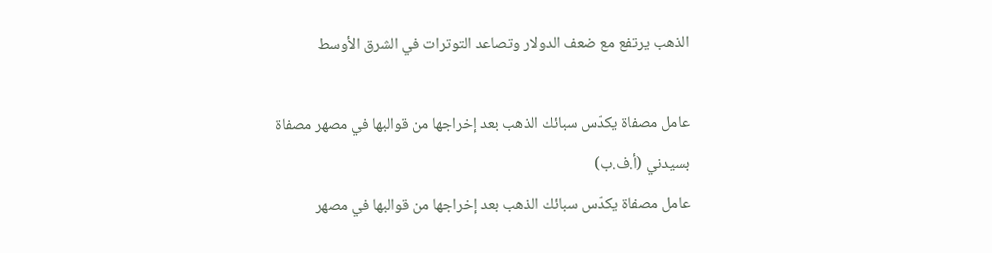الذهب يرتفع مع ضعف الدولار وتصاعد التوترات في الشرق الأوسط

عامل مصفاة يكدّس سبائك الذهب بعد إخراجها من قوالبها في مصهر مصفاة بسيدني (أ.ف.ب)
عامل مصفاة يكدّس سبائك الذهب بعد إخراجها من قوالبها في مصهر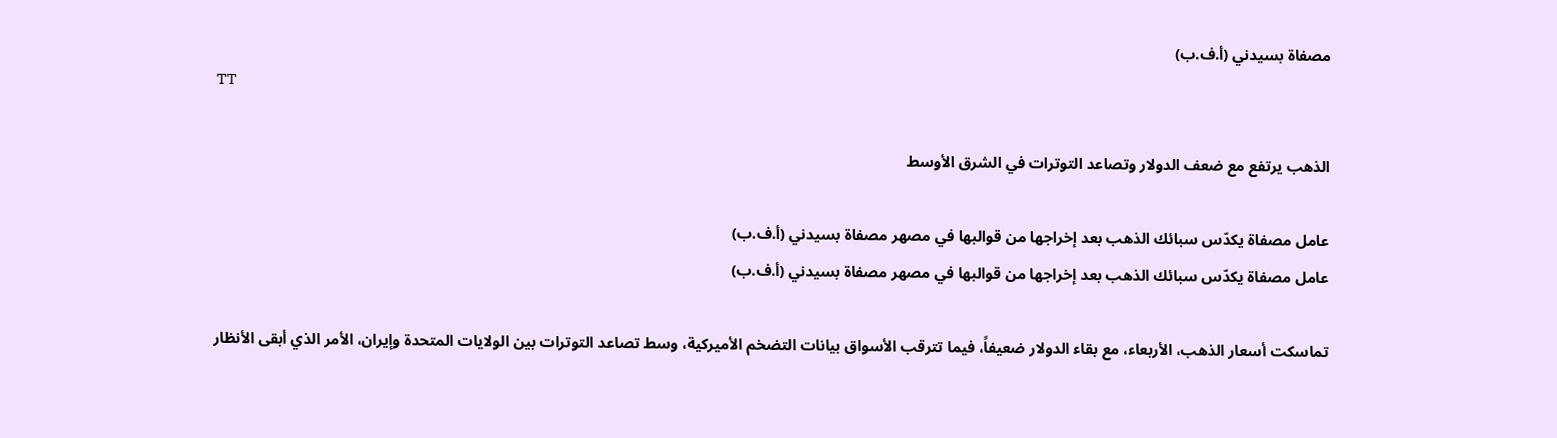مصفاة بسيدني (أ.ف.ب)
TT

الذهب يرتفع مع ضعف الدولار وتصاعد التوترات في الشرق الأوسط

عامل مصفاة يكدّس سبائك الذهب بعد إخراجها من قوالبها في مصهر مصفاة بسيدني (أ.ف.ب)
عامل مصفاة يكدّس سبائك الذهب بعد إخراجها من قوالبها في مصهر مصفاة بسيدني (أ.ف.ب)

تماسكت أسعار الذهب، الأربعاء، مع بقاء الدولار ضعيفاً، فيما تترقب الأسواق بيانات التضخم الأميركية، وسط تصاعد التوترات بين الولايات المتحدة وإيران، الأمر الذي أبقى الأنظار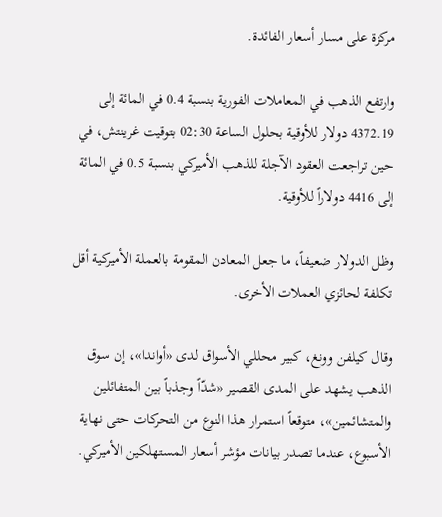مركزة على مسار أسعار الفائدة.

وارتفع الذهب في المعاملات الفورية بنسبة 0.4 في المائة إلى 4372.19 دولار للأوقية بحلول الساعة 02:30 بتوقيت غرينتش، في حين تراجعت العقود الآجلة للذهب الأميركي بنسبة 0.5 في المائة إلى 4416 دولاراً للأوقية.

وظل الدولار ضعيفاً، ما جعل المعادن المقومة بالعملة الأميركية أقل تكلفة لحائزي العملات الأخرى.

وقال كيلفن وونغ، كبير محللي الأسواق لدى «أواندا»، إن سوق الذهب يشهد على المدى القصير «شدّاً وجذباً بين المتفائلين والمتشائمين»، متوقعاً استمرار هذا النوع من التحركات حتى نهاية الأسبوع، عندما تصدر بيانات مؤشر أسعار المستهلكين الأميركي.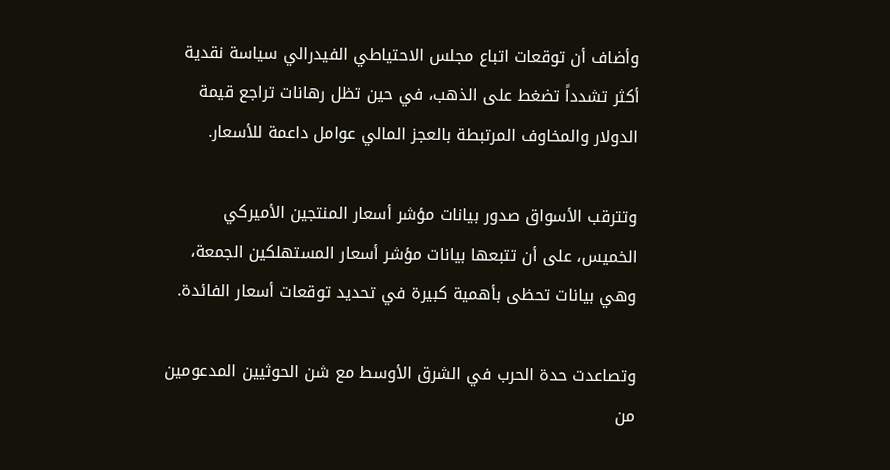وأضاف أن توقعات اتباع مجلس الاحتياطي الفيدرالي سياسة نقدية أكثر تشدداً تضغط على الذهب، في حين تظل رهانات تراجع قيمة الدولار والمخاوف المرتبطة بالعجز المالي عوامل داعمة للأسعار.

وتترقب الأسواق صدور بيانات مؤشر أسعار المنتجين الأميركي الخميس، على أن تتبعها بيانات مؤشر أسعار المستهلكين الجمعة، وهي بيانات تحظى بأهمية كبيرة في تحديد توقعات أسعار الفائدة.

وتصاعدت حدة الحرب في الشرق الأوسط مع شن الحوثيين المدعومين من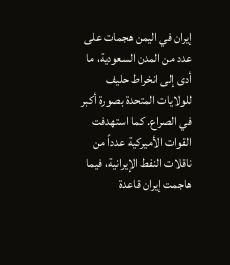إيران في اليمن هجمات على عدد من المدن السعودية، ما أدى إلى انخراط حليف للولايات المتحدة بصورة أكبر في الصراع. كما استهدفت القوات الأميركية عدداً من ناقلات النفط الإيرانية، فيما هاجمت إيران قاعدة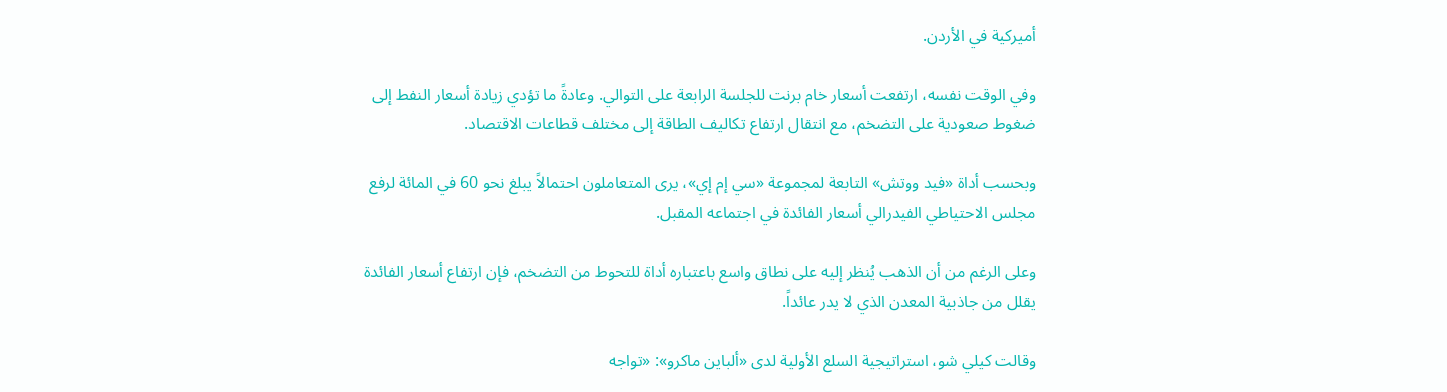أميركية في الأردن.

وفي الوقت نفسه، ارتفعت أسعار خام برنت للجلسة الرابعة على التوالي. وعادةً ما تؤدي زيادة أسعار النفط إلى ضغوط صعودية على التضخم، مع انتقال ارتفاع تكاليف الطاقة إلى مختلف قطاعات الاقتصاد.

وبحسب أداة «فيد ووتش» التابعة لمجموعة «سي إم إي»، يرى المتعاملون احتمالاً يبلغ نحو 60 في المائة لرفع مجلس الاحتياطي الفيدرالي أسعار الفائدة في اجتماعه المقبل.

وعلى الرغم من أن الذهب يُنظر إليه على نطاق واسع باعتباره أداة للتحوط من التضخم، فإن ارتفاع أسعار الفائدة يقلل من جاذبية المعدن الذي لا يدر عائداً.

وقالت كيلي شو، استراتيجية السلع الأولية لدى «ألباين ماكرو»: «تواجه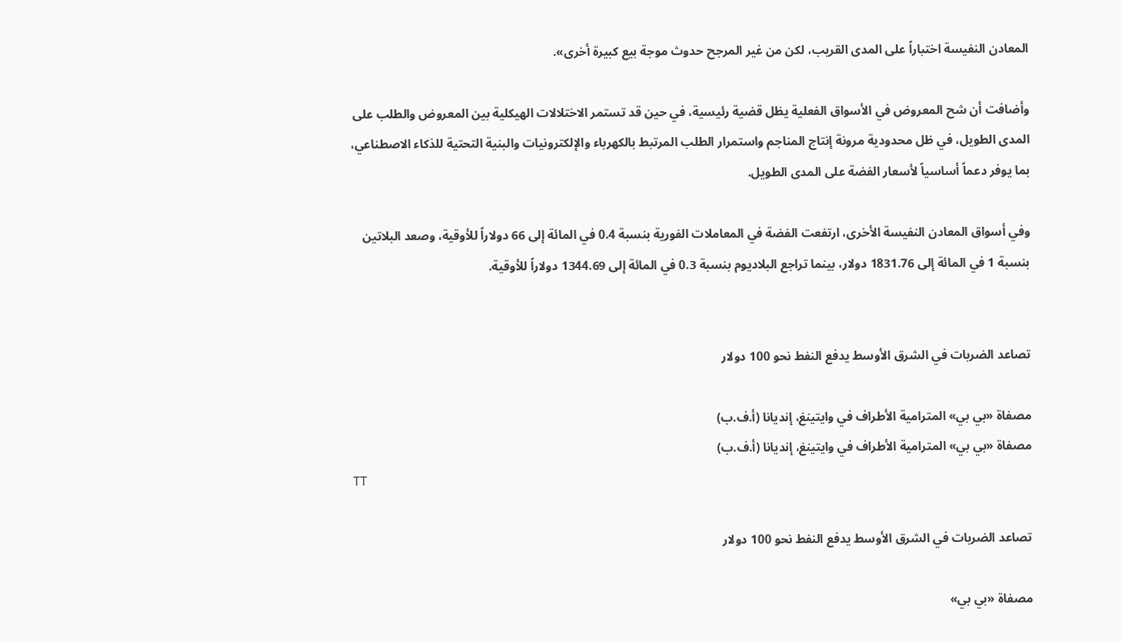المعادن النفيسة اختباراً على المدى القريب، لكن من غير المرجح حدوث موجة بيع كبيرة أخرى».

وأضافت أن شح المعروض في الأسواق الفعلية يظل قضية رئيسية، في حين قد تستمر الاختلالات الهيكلية بين المعروض والطلب على المدى الطويل، في ظل محدودية مرونة إنتاج المناجم واستمرار الطلب المرتبط بالكهرباء والإلكترونيات والبنية التحتية للذكاء الاصطناعي، بما يوفر دعماً أساسياً لأسعار الفضة على المدى الطويل.

وفي أسواق المعادن النفيسة الأخرى، ارتفعت الفضة في المعاملات الفورية بنسبة 0.4 في المائة إلى 66 دولاراً للأوقية، وصعد البلاتين بنسبة 1 في المائة إلى 1831.76 دولار، بينما تراجع البلاديوم بنسبة 0.3 في المائة إلى 1344.69 دولاراً للأوقية.


تصاعد الضربات في الشرق الأوسط يدفع النفط نحو 100 دولار

مصفاة «بي بي» المترامية الأطراف في وايتينغ، إنديانا (أ.ف.ب)
مصفاة «بي بي» المترامية الأطراف في وايتينغ، إنديانا (أ.ف.ب)
TT

تصاعد الضربات في الشرق الأوسط يدفع النفط نحو 100 دولار

مصفاة «بي بي»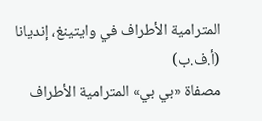المترامية الأطراف في وايتينغ، إنديانا (أ.ف.ب)
مصفاة «بي بي» المترامية الأطراف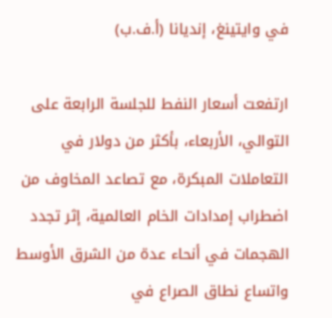في وايتينغ، إنديانا (أ.ف.ب)

ارتفعت أسعار النفط للجلسة الرابعة على التوالي، الأربعاء، بأكثر من دولار في التعاملات المبكرة، مع تصاعد المخاوف من اضطراب إمدادات الخام العالمية، إثر تجدد الهجمات في أنحاء عدة من الشرق الأوسط واتساع نطاق الصراع في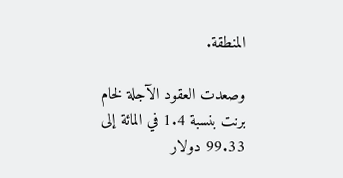المنطقة.

وصعدت العقود الآجلة لخام برنت بنسبة 1.4 في المائة إلى 99.33 دولار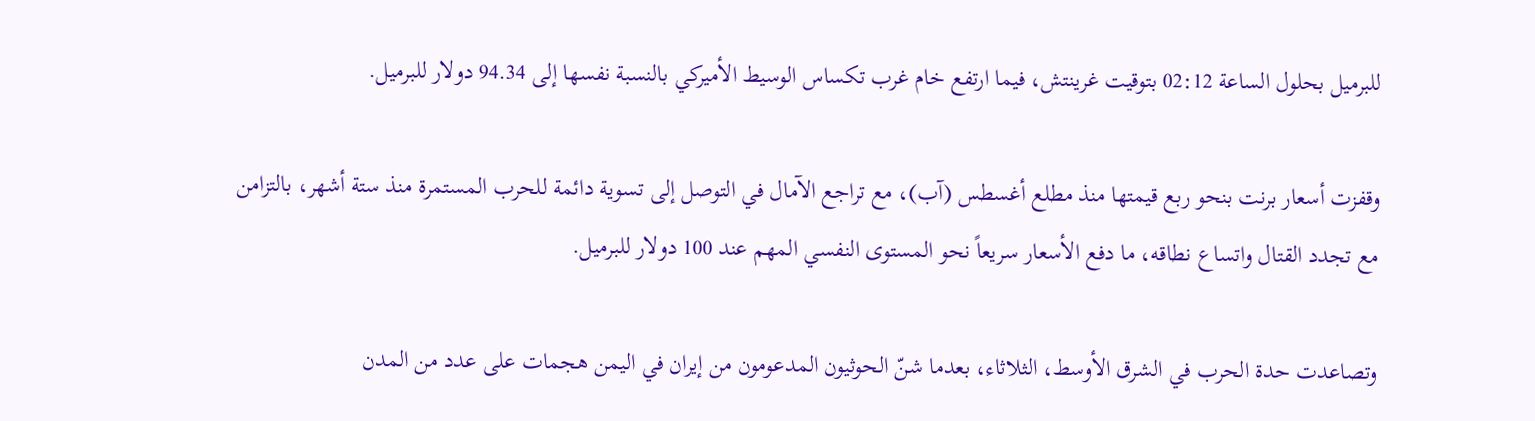للبرميل بحلول الساعة 02:12 بتوقيت غرينتش، فيما ارتفع خام غرب تكساس الوسيط الأميركي بالنسبة نفسها إلى 94.34 دولار للبرميل.

وقفزت أسعار برنت بنحو ربع قيمتها منذ مطلع أغسطس (آب)، مع تراجع الآمال في التوصل إلى تسوية دائمة للحرب المستمرة منذ ستة أشهر، بالتزامن مع تجدد القتال واتساع نطاقه، ما دفع الأسعار سريعاً نحو المستوى النفسي المهم عند 100 دولار للبرميل.

وتصاعدت حدة الحرب في الشرق الأوسط، الثلاثاء، بعدما شنّ الحوثيون المدعومون من إيران في اليمن هجمات على عدد من المدن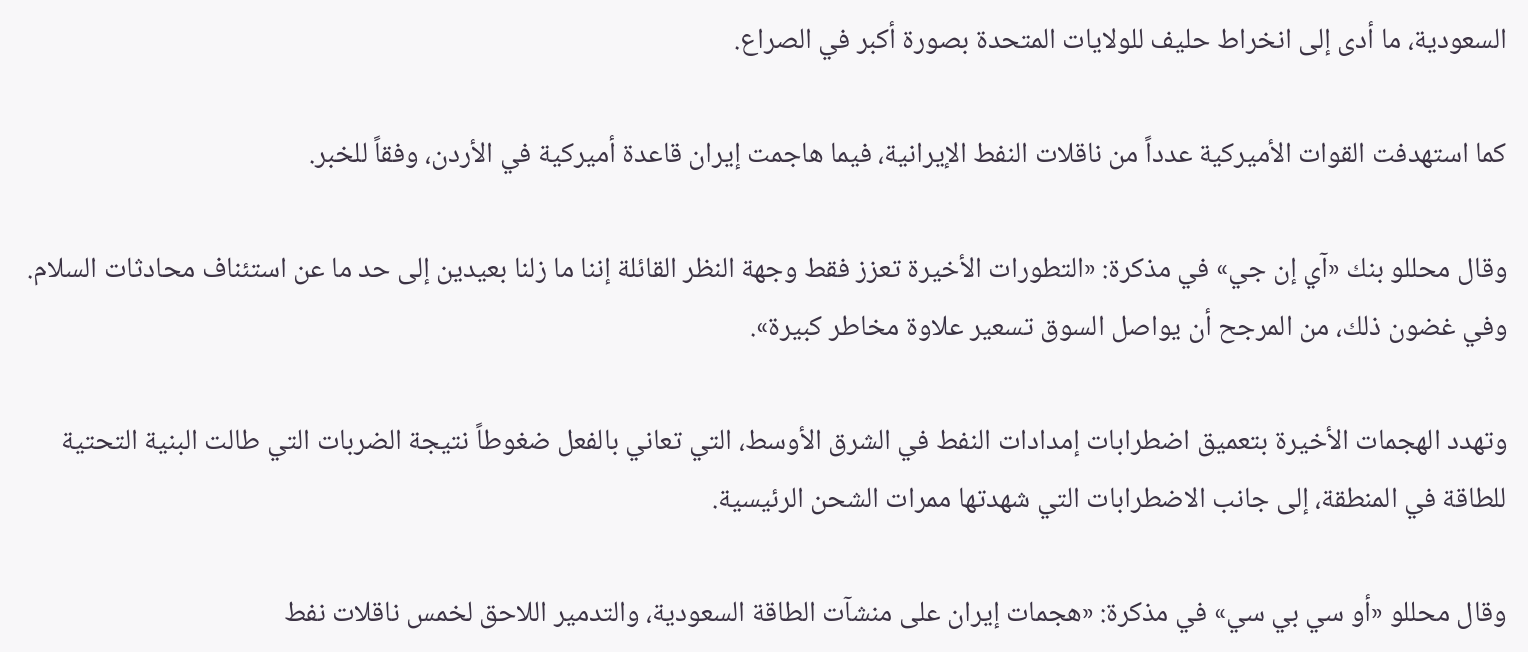السعودية، ما أدى إلى انخراط حليف للولايات المتحدة بصورة أكبر في الصراع.

كما استهدفت القوات الأميركية عدداً من ناقلات النفط الإيرانية، فيما هاجمت إيران قاعدة أميركية في الأردن، وفقاً للخبر.

وقال محللو بنك «آي إن جي» في مذكرة: «التطورات الأخيرة تعزز فقط وجهة النظر القائلة إننا ما زلنا بعيدين إلى حد ما عن استئناف محادثات السلام. وفي غضون ذلك، من المرجح أن يواصل السوق تسعير علاوة مخاطر كبيرة».

وتهدد الهجمات الأخيرة بتعميق اضطرابات إمدادات النفط في الشرق الأوسط، التي تعاني بالفعل ضغوطاً نتيجة الضربات التي طالت البنية التحتية للطاقة في المنطقة، إلى جانب الاضطرابات التي شهدتها ممرات الشحن الرئيسية.

وقال محللو «أو سي بي سي» في مذكرة: «هجمات إيران على منشآت الطاقة السعودية، والتدمير اللاحق لخمس ناقلات نفط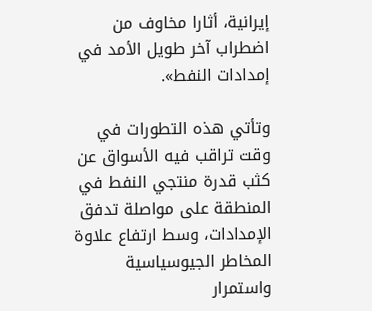إيرانية، أثارا مخاوف من اضطراب آخر طويل الأمد في إمدادات النفط».

وتأتي هذه التطورات في وقت تراقب فيه الأسواق عن كثب قدرة منتجي النفط في المنطقة على مواصلة تدفق الإمدادات، وسط ارتفاع علاوة المخاطر الجيوسياسية واستمرار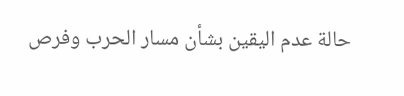حالة عدم اليقين بشأن مسار الحرب وفرص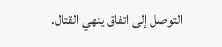التوصل إلى اتفاق ينهي القتال.